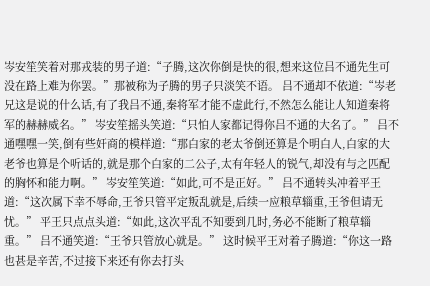岑安笙笑着对那戎装的男子道:“子腾,这次你倒是快的很,想来这位吕不通先生可没在路上难为你罢。”那被称为子腾的男子只淡笑不语。 吕不通却不依道:“岑老兄这是说的什么话,有了我吕不通,秦将军才能不虚此行,不然怎么能让人知道秦将军的赫赫威名。” 岑安笙摇头笑道:“只怕人家都记得你吕不通的大名了。” 吕不通嘿嘿一笑,倒有些奸商的模样道:“那白家的老太爷倒还算是个明白人,白家的大老爷也算是个听话的,就是那个白家的二公子,太有年轻人的锐气,却没有与之匹配的胸怀和能力啊。” 岑安笙笑道:“如此,可不是正好。” 吕不通转头冲着平王道:“这次属下幸不辱命,王爷只管平定叛乱就是,后续一应粮草辎重,王爷但请无忧。” 平王只点点头道:“如此,这次平乱不知要到几时,务必不能断了粮草辎重。” 吕不通笑道:“王爷只管放心就是。” 这时候平王对着子腾道:“你这一路也甚是辛苦,不过接下来还有你去打头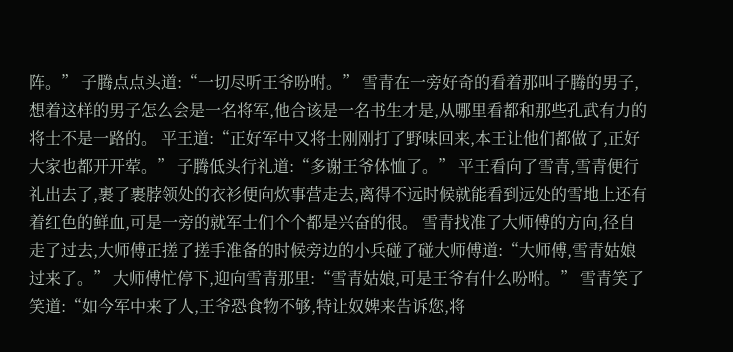阵。” 子腾点点头道:“一切尽听王爷吩咐。” 雪青在一旁好奇的看着那叫子腾的男子,想着这样的男子怎么会是一名将军,他合该是一名书生才是,从哪里看都和那些孔武有力的将士不是一路的。 平王道:“正好军中又将士刚刚打了野味回来,本王让他们都做了,正好大家也都开开荤。” 子腾低头行礼道:“多谢王爷体恤了。” 平王看向了雪青,雪青便行礼出去了,裹了裹脖领处的衣衫便向炊事营走去,离得不远时候就能看到远处的雪地上还有着红色的鲜血,可是一旁的就军士们个个都是兴奋的很。 雪青找准了大师傅的方向,径自走了过去,大师傅正搓了搓手准备的时候旁边的小兵碰了碰大师傅道:“大师傅,雪青姑娘过来了。” 大师傅忙停下,迎向雪青那里:“雪青姑娘,可是王爷有什么吩咐。” 雪青笑了笑道:“如今军中来了人,王爷恐食物不够,特让奴婢来告诉您,将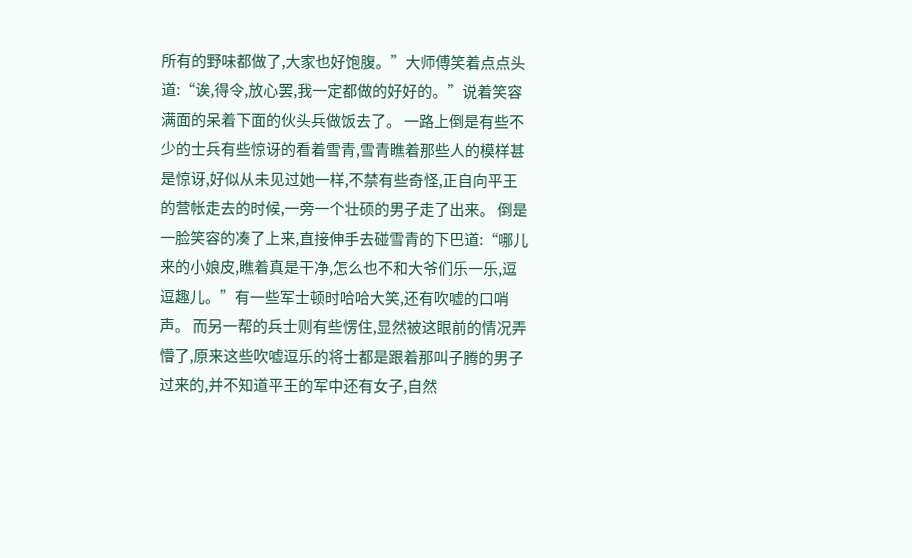所有的野味都做了,大家也好饱腹。”大师傅笑着点点头道:“诶,得令,放心罢,我一定都做的好好的。”说着笑容满面的呆着下面的伙头兵做饭去了。 一路上倒是有些不少的士兵有些惊讶的看着雪青,雪青瞧着那些人的模样甚是惊讶,好似从未见过她一样,不禁有些奇怪,正自向平王的营帐走去的时候,一旁一个壮硕的男子走了出来。 倒是一脸笑容的凑了上来,直接伸手去碰雪青的下巴道:“哪儿来的小娘皮,瞧着真是干净,怎么也不和大爷们乐一乐,逗逗趣儿。”有一些军士顿时哈哈大笑,还有吹嘘的口哨声。 而另一帮的兵士则有些愣住,显然被这眼前的情况弄懵了,原来这些吹嘘逗乐的将士都是跟着那叫子腾的男子过来的,并不知道平王的军中还有女子,自然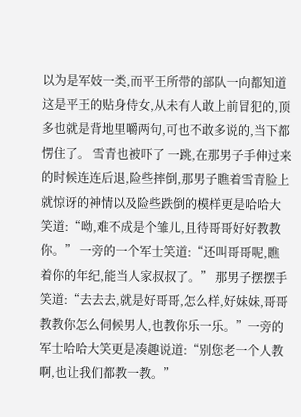以为是军妓一类,而平王所带的部队一向都知道这是平王的贴身侍女,从未有人敢上前冒犯的,顶多也就是背地里嚼两句,可也不敢多说的,当下都愣住了。 雪青也被吓了 一跳,在那男子手伸过来的时候连连后退,险些摔倒,那男子瞧着雪青脸上就惊讶的神情以及险些跌倒的模样更是哈哈大笑道:“呦,难不成是个雏儿,且待哥哥好好教教你。” 一旁的一个军士笑道:“还叫哥哥呢,瞧着你的年纪,能当人家叔叔了。” 那男子摆摆手笑道:“去去去,就是好哥哥,怎么样,好妹妹,哥哥教教你怎么伺候男人,也教你乐一乐。”一旁的军士哈哈大笑更是凑趣说道:“别您老一个人教啊,也让我们都教一教。”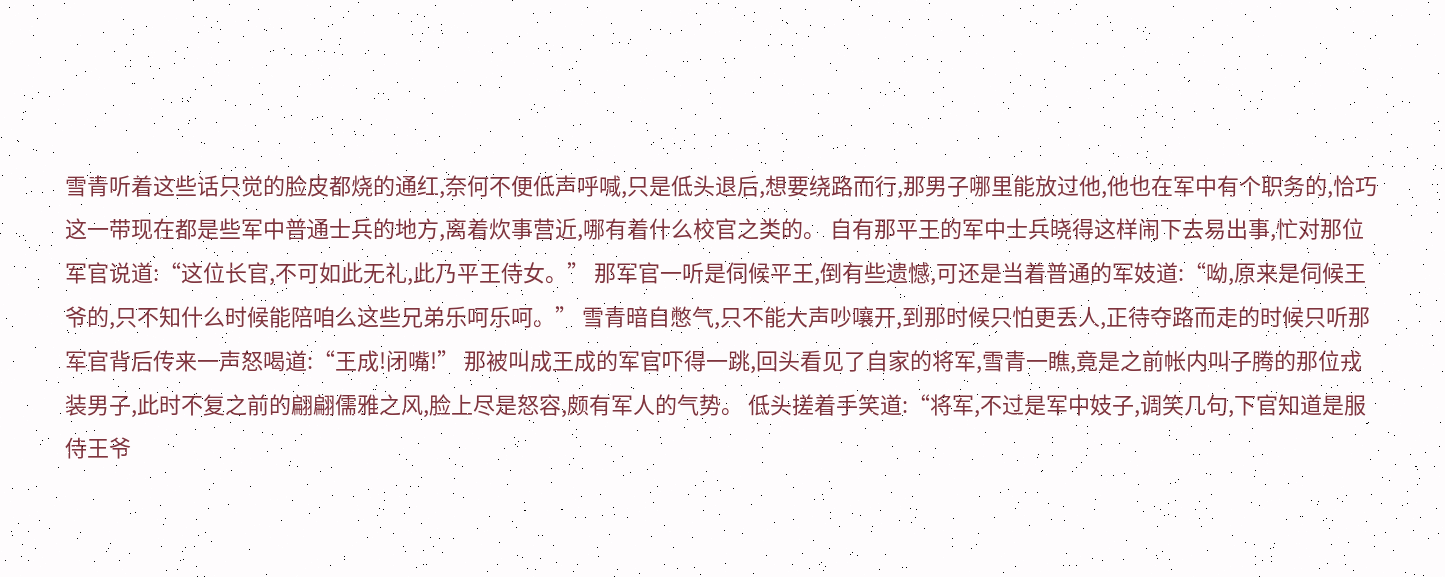雪青听着这些话只觉的脸皮都烧的通红,奈何不便低声呼喊,只是低头退后,想要绕路而行,那男子哪里能放过他,他也在军中有个职务的,恰巧这一带现在都是些军中普通士兵的地方,离着炊事营近,哪有着什么校官之类的。 自有那平王的军中士兵晓得这样闹下去易出事,忙对那位军官说道:“这位长官,不可如此无礼,此乃平王侍女。” 那军官一听是伺候平王,倒有些遗憾,可还是当着普通的军妓道:“呦,原来是伺候王爷的,只不知什么时候能陪咱么这些兄弟乐呵乐呵。” 雪青暗自憋气,只不能大声吵嚷开,到那时候只怕更丢人,正待夺路而走的时候只听那军官背后传来一声怒喝道:“王成!闭嘴!” 那被叫成王成的军官吓得一跳,回头看见了自家的将军,雪青一瞧,竟是之前帐内叫子腾的那位戎装男子,此时不复之前的翩翩儒雅之风,脸上尽是怒容,颇有军人的气势。 低头搓着手笑道:“将军,不过是军中妓子,调笑几句,下官知道是服侍王爷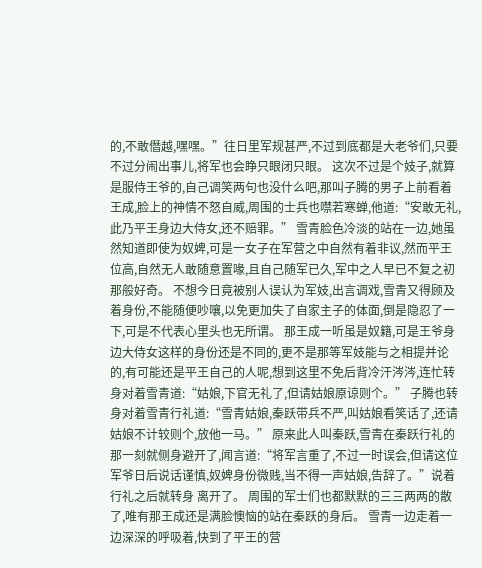的,不敢僭越,嘿嘿。”往日里军规甚严,不过到底都是大老爷们,只要不过分闹出事儿,将军也会睁只眼闭只眼。 这次不过是个妓子,就算是服侍王爷的,自己调笑两句也没什么吧,那叫子腾的男子上前看着王成,脸上的神情不怒自威,周围的士兵也噤若寒蝉,他道:“安敢无礼,此乃平王身边大侍女,还不赔罪。” 雪青脸色冷淡的站在一边,她虽然知道即使为奴婢,可是一女子在军营之中自然有着非议,然而平王位高,自然无人敢随意置喙,且自己随军已久,军中之人早已不复之初那般好奇。 不想今日竟被别人误认为军妓,出言调戏,雪青又得顾及着身份,不能随便吵嚷,以免更加失了自家主子的体面,倒是隐忍了一下,可是不代表心里头也无所谓。 那王成一听虽是奴籍,可是王爷身边大侍女这样的身份还是不同的,更不是那等军妓能与之相提并论的,有可能还是平王自己的人呢,想到这里不免后背冷汗涔涔,连忙转身对着雪青道:“姑娘,下官无礼了,但请姑娘原谅则个。” 子腾也转身对着雪青行礼道:“雪青姑娘,秦跃带兵不严,叫姑娘看笑话了,还请姑娘不计较则个,放他一马。” 原来此人叫秦跃,雪青在秦跃行礼的那一刻就侧身避开了,闻言道:“将军言重了,不过一时误会,但请这位军爷日后说话谨慎,奴婢身份微贱,当不得一声姑娘,告辞了。”说着行礼之后就转身 离开了。 周围的军士们也都默默的三三两两的散了,唯有那王成还是满脸懊恼的站在秦跃的身后。 雪青一边走着一边深深的呼吸着,快到了平王的营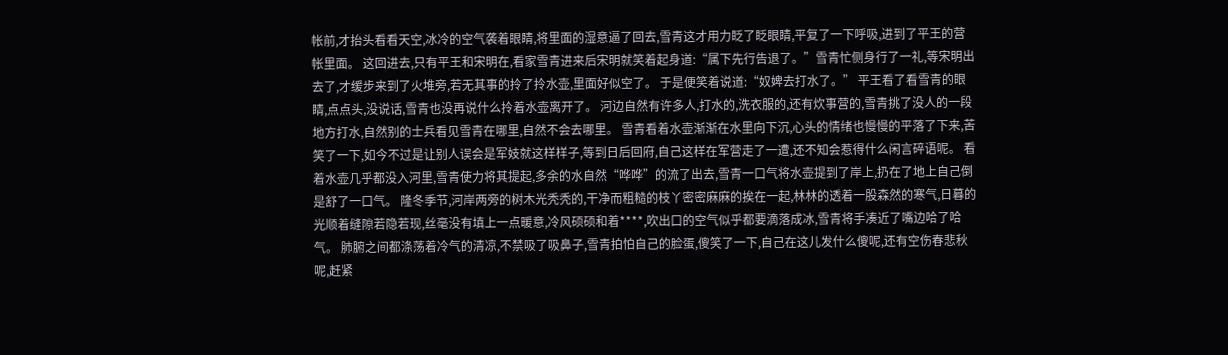帐前,才抬头看看天空,冰冷的空气袭着眼睛,将里面的湿意逼了回去,雪青这才用力眨了眨眼睛,平复了一下呼吸,进到了平王的营帐里面。 这回进去,只有平王和宋明在,看家雪青进来后宋明就笑着起身道:“属下先行告退了。”雪青忙侧身行了一礼,等宋明出去了,才缓步来到了火堆旁,若无其事的拎了拎水壶,里面好似空了。 于是便笑着说道:“奴婢去打水了。” 平王看了看雪青的眼睛,点点头,没说话,雪青也没再说什么拎着水壶离开了。 河边自然有许多人,打水的,洗衣服的,还有炊事营的,雪青挑了没人的一段地方打水,自然别的士兵看见雪青在哪里,自然不会去哪里。 雪青看着水壶渐渐在水里向下沉,心头的情绪也慢慢的平落了下来,苦笑了一下,如今不过是让别人误会是军妓就这样样子,等到日后回府,自己这样在军营走了一遭,还不知会惹得什么闲言碎语呢。 看着水壶几乎都没入河里,雪青使力将其提起,多余的水自然“哗哗”的流了出去,雪青一口气将水壶提到了岸上,扔在了地上自己倒是舒了一口气。 隆冬季节,河岸两旁的树木光秃秃的,干净而粗糙的枝丫密密麻麻的挨在一起,林林的透着一股森然的寒气,日暮的光顺着缝隙若隐若现,丝毫没有填上一点暖意,冷风硕硕和着****,吹出口的空气似乎都要滴落成冰,雪青将手凑近了嘴边哈了哈气。 肺腑之间都涤荡着冷气的清凉,不禁吸了吸鼻子,雪青拍怕自己的脸蛋,傻笑了一下,自己在这儿发什么傻呢,还有空伤春悲秋呢,赶紧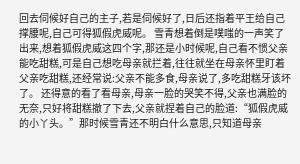回去伺候好自己的主子,若是伺候好了,日后还指着平王给自己撑腰呢,自己可得狐假虎威呢。 雪青想着倒是噗嗤的一声笑了出来,想着狐假虎威这四个字,那还是小时候呢,自己看不惯父亲能吃甜糕,可是自己想吃母亲就拦着,往往就坐在母亲怀里盯着父亲吃甜糕,还经常说:父亲不能多食,母亲说了,多吃甜糕牙该坏了。 还得意的看了看母亲,母亲一脸的哭笑不得,父亲也满脸的无奈,只好将甜糕撤了下去,父亲就捏着自己的脸道:“狐假虎威的小丫头。”那时候雪青还不明白什么意思,只知道母亲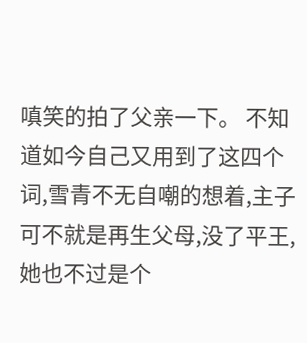嗔笑的拍了父亲一下。 不知道如今自己又用到了这四个词,雪青不无自嘲的想着,主子可不就是再生父母,没了平王,她也不过是个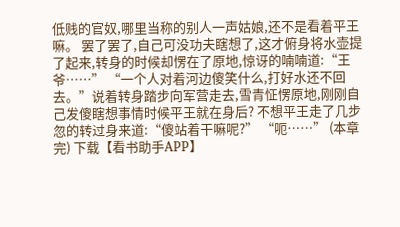低贱的官奴,哪里当称的别人一声姑娘,还不是看着平王嘛。 罢了罢了,自己可没功夫瞎想了,这才俯身将水壶提了起来,转身的时候却愣在了原地,惊讶的喃喃道:“王爷……” “一个人对着河边傻笑什么,打好水还不回去。”说着转身踏步向军营走去,雪青怔愣原地,刚刚自己发傻瞎想事情时候平王就在身后? 不想平王走了几步忽的转过身来道:“傻站着干嘛呢?” “呃……” (本章完) 下载【看书助手APP】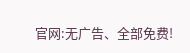官网:无广告、全部免费!